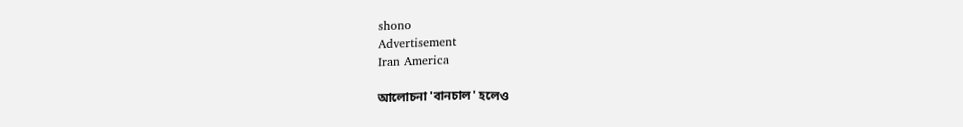shono
Advertisement
Iran America

আলোচনা 'বানচাল' হলেও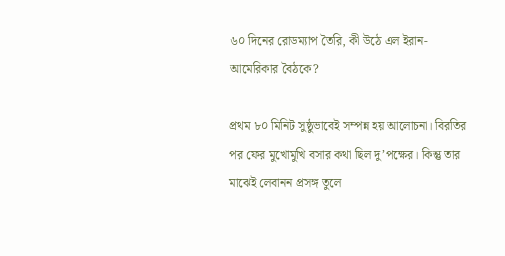৬০ দিনের রোডম্যাপ তৈরি, কী উঠে এল ইরান-আমেরিকার বৈঠকে?

প্রথম ৮০ মিনিট সুষ্ঠুভাবেই সম্পন্ন হয় আলোচনা। বিরতির পর ফের মুখোমুখি বসার কথা ছিল দু’পক্ষের। কিন্তু তার মাঝেই লেবানন প্রসঙ্গ তুলে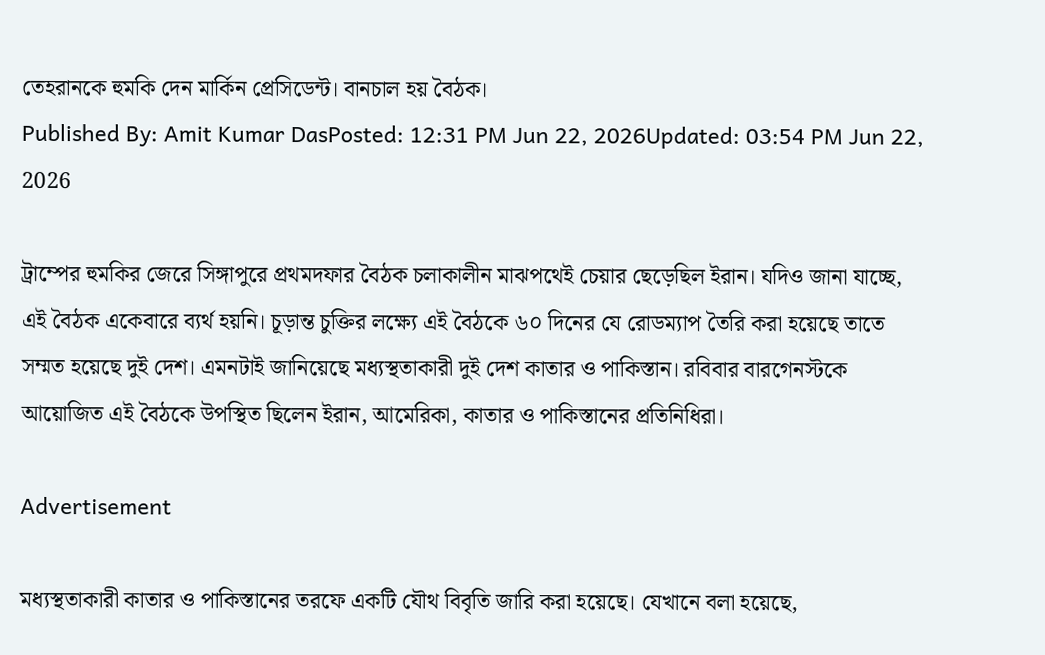তেহরানকে হুমকি দেন মার্কিন প্রেসিডেন্ট। বানচাল হয় বৈঠক।
Published By: Amit Kumar DasPosted: 12:31 PM Jun 22, 2026Updated: 03:54 PM Jun 22, 2026

ট্রাম্পের হুমকির জেরে সিঙ্গাপুরে প্রথমদফার বৈঠক চলাকালীন মাঝপথেই চেয়ার ছেড়েছিল ইরান। যদিও জানা যাচ্ছে, এই বৈঠক একেবারে ব্যর্থ হয়নি। চূড়ান্ত চুক্তির লক্ষ্যে এই বৈঠকে ৬০ দিনের যে রোডম্যাপ তৈরি করা হয়েছে তাতে সম্মত হয়েছে দুই দেশ। এমনটাই জানিয়েছে মধ্যস্থতাকারী দুই দেশ কাতার ও পাকিস্তান। রবিবার বারগেনস্টকে আয়োজিত এই বৈঠকে উপস্থিত ছিলেন ইরান, আমেরিকা, কাতার ও পাকিস্তানের প্রতিনিধিরা।

Advertisement

মধ্যস্থতাকারী কাতার ও পাকিস্তানের তরফে একটি যৌথ বিবৃতি জারি করা হয়েছে। যেখানে বলা হয়েছে,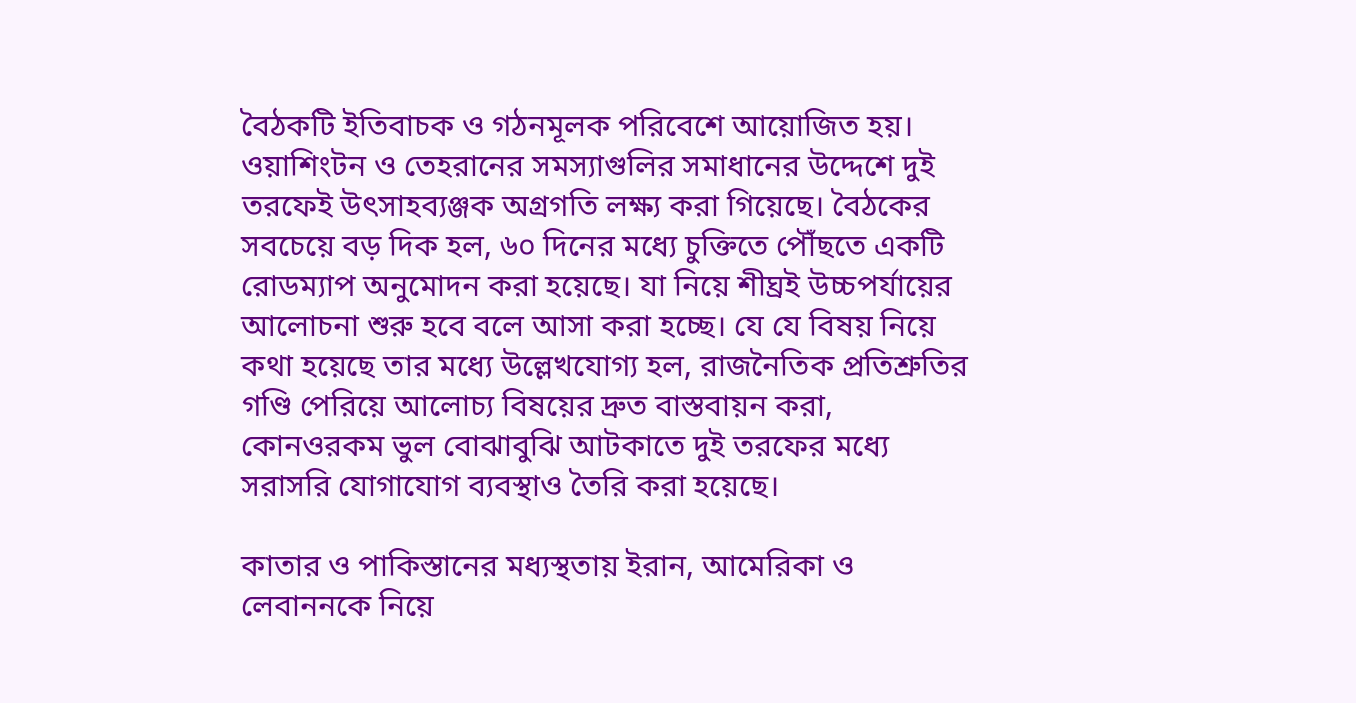বৈঠকটি ইতিবাচক ও গঠনমূলক পরিবেশে আয়োজিত হয়। ওয়াশিংটন ও তেহরানের সমস্যাগুলির সমাধানের উদ্দেশে দুই তরফেই উৎসাহব্যঞ্জক অগ্রগতি লক্ষ্য করা গিয়েছে। বৈঠকের সবচেয়ে বড় দিক হল, ৬০ দিনের মধ্যে চুক্তিতে পৌঁছতে একটি রোডম্যাপ অনুমোদন করা হয়েছে। যা নিয়ে শীঘ্রই উচ্চপর্যায়ের আলোচনা শুরু হবে বলে আসা করা হচ্ছে। যে যে বিষয় নিয়ে কথা হয়েছে তার মধ্যে উল্লেখযোগ্য হল, রাজনৈতিক প্রতিশ্রুতির গণ্ডি পেরিয়ে আলোচ্য বিষয়ের দ্রুত বাস্তবায়ন করা, কোনওরকম ভুল বোঝাবুঝি আটকাতে দুই তরফের মধ্যে সরাসরি যোগাযোগ ব্যবস্থাও তৈরি করা হয়েছে।

কাতার ও পাকিস্তানের মধ্যস্থতায় ইরান, আমেরিকা ও লেবাননকে নিয়ে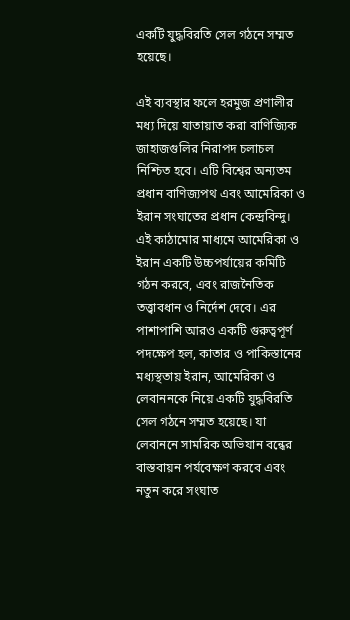একটি যুদ্ধবিরতি সেল গঠনে সম্মত হয়েছে।

এই ব্যবস্থার ফলে হরমুজ প্রণালীর মধ্য দিয়ে যাতায়াত করা বাণিজ্যিক জাহাজগুলির নিরাপদ চলাচল নিশ্চিত হবে। এটি বিশ্বের অন্যতম প্রধান বাণিজ্যপথ এবং আমেরিকা ও ইরান সংঘাতের প্রধান কেন্দ্রবিন্দু। এই কাঠামোর মাধ্যমে আমেরিকা ও ইরান একটি উচ্চপর্যায়ের কমিটি গঠন করবে, এবং রাজনৈতিক তত্ত্বাবধান ও নির্দেশ দেবে। এর পাশাপাশি আরও একটি গুরুত্বপূর্ণ পদক্ষেপ হল, কাতার ও পাকিস্তানের মধ্যস্থতায় ইরান, আমেরিকা ও লেবাননকে নিয়ে একটি যুদ্ধবিরতি সেল গঠনে সম্মত হয়েছে। যা লেবাননে সামরিক অভিযান বন্ধের বাস্তবায়ন পর্যবেক্ষণ করবে এবং নতুন করে সংঘাত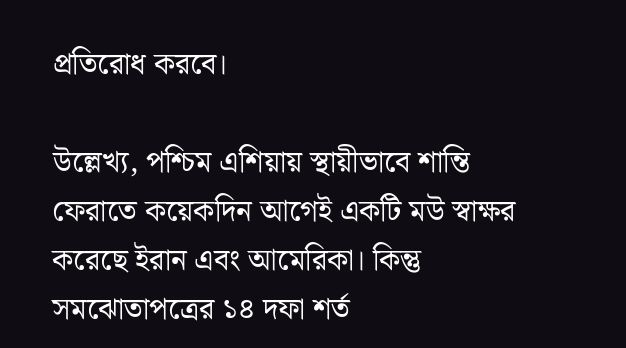প্রতিরোধ করবে।

উল্লেখ্য, পশ্চিম এশিয়ায় স্থায়ীভাবে শান্তি ফেরাতে কয়েকদিন আগেই একটি মউ স্বাক্ষর করেছে ইরান এবং আমেরিকা। কিন্তু সমঝোতাপত্রের ১৪ দফা শর্ত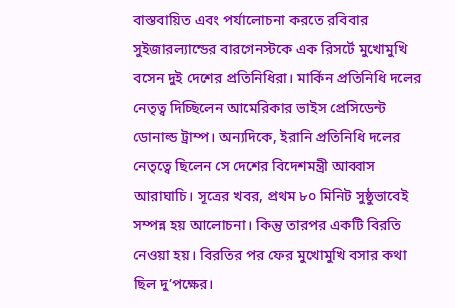বাস্তবায়িত এবং পর্যালোচনা করতে রবিবার সুইজারল্যান্ডের বারগেনস্টকে এক রিসর্টে মুখোমুখি বসেন দুই দেশের প্রতিনিধিরা। মার্কিন প্রতিনিধি দলের নেতৃত্ব দিচ্ছিলেন আমেরিকার ভাইস প্রেসিডেন্ট ডোনাল্ড ট্রাম্প। অন্যদিকে, ইরানি প্রতিনিধি দলের নেতৃত্বে ছিলেন সে দেশের বিদেশমন্ত্রী আব্বাস আরাঘাচি। সূত্রের খবর, প্রথম ৮০ মিনিট সুষ্ঠুভাবেই সম্পন্ন হয় আলোচনা। কিন্তু তারপর একটি বিরতি নেওয়া হয়। বিরতির পর ফের মুখোমুখি বসার কথা ছিল দু’পক্ষের।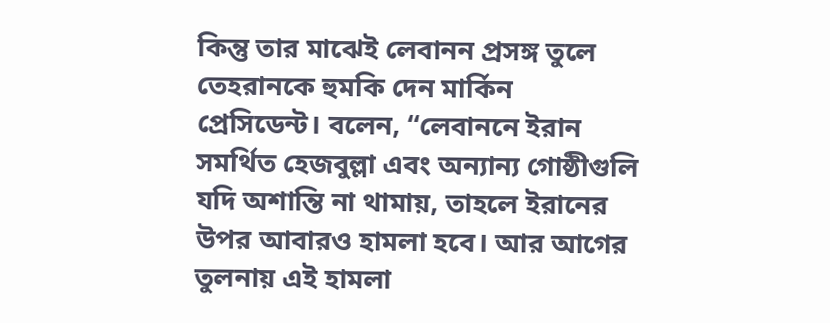কিন্তু তার মাঝেই লেবানন প্রসঙ্গ তুলে তেহরানকে হুমকি দেন মার্কিন প্রেসিডেন্ট। বলেন, “লেবাননে ইরান সমর্থিত হেজবুল্লা এবং অন্যান্য গোষ্ঠীগুলি যদি অশান্তি না থামায়, তাহলে ইরানের উপর আবারও হামলা হবে। আর আগের তুলনায় এই হামলা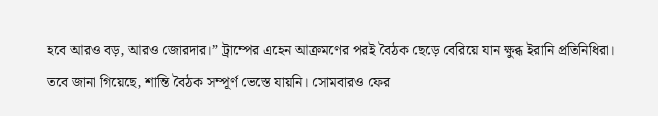হবে আরও বড়, আরও জোরদার।” ট্রাম্পের এহেন আক্রমণের পরই বৈঠক ছেড়ে বেরিয়ে যান ক্ষুব্ধ ইরানি প্রতিনিধিরা। তবে জানা গিয়েছে, শান্তি বৈঠক সম্পূর্ণ ভেস্তে যায়নি। সোমবারও ফের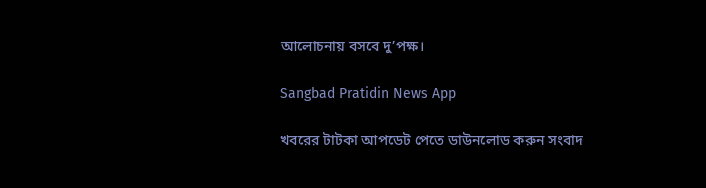আলোচনায় বসবে দু’পক্ষ।

Sangbad Pratidin News App

খবরের টাটকা আপডেট পেতে ডাউনলোড করুন সংবাদ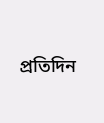প্রতিদিন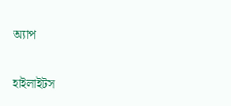অ্যাপ

হাইলাইটস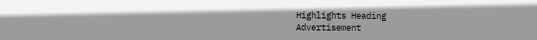Highlights Heading
Advertisement